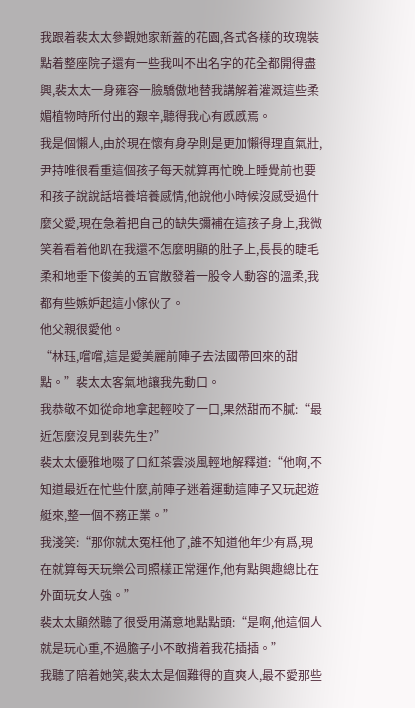我跟着裴太太參觀她家新蓋的花園,各式各樣的玫瑰裝點着整座院子還有一些我叫不出名字的花全都開得盡興,裴太太一身雍容一臉驕傲地替我講解着灌溉這些柔媚植物時所付出的艱辛,聽得我心有慼慼焉。
我是個懶人,由於現在懷有身孕則是更加懶得理直氣壯,尹持唯很看重這個孩子每天就算再忙晚上睡覺前也要和孩子說說話培養培養感情,他說他小時候沒感受過什麼父愛,現在急着把自己的缺失彌補在這孩子身上,我微笑着看着他趴在我還不怎麼明顯的肚子上,長長的睫毛柔和地垂下俊美的五官散發着一股令人動容的溫柔,我都有些嫉妒起這小傢伙了。
他父親很愛他。
“林珏,嚐嚐,這是愛美麗前陣子去法國帶回來的甜點。”裴太太客氣地讓我先動口。
我恭敬不如從命地拿起輕咬了一口,果然甜而不膩:“最近怎麼沒見到裴先生?”
裴太太優雅地啜了口紅茶雲淡風輕地解釋道:“他啊,不知道最近在忙些什麼,前陣子迷着運動這陣子又玩起遊艇來,整一個不務正業。”
我淺笑:“那你就太冤枉他了,誰不知道他年少有爲,現在就算每天玩樂公司照樣正常運作,他有點興趣總比在外面玩女人強。”
裴太太顯然聽了很受用滿意地點點頭:“是啊,他這個人就是玩心重,不過膽子小不敢揹着我花插插。”
我聽了陪着她笑,裴太太是個難得的直爽人,最不愛那些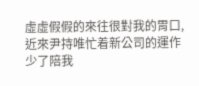虛虛假假的來往很對我的胃口,近來尹持唯忙着新公司的運作少了陪我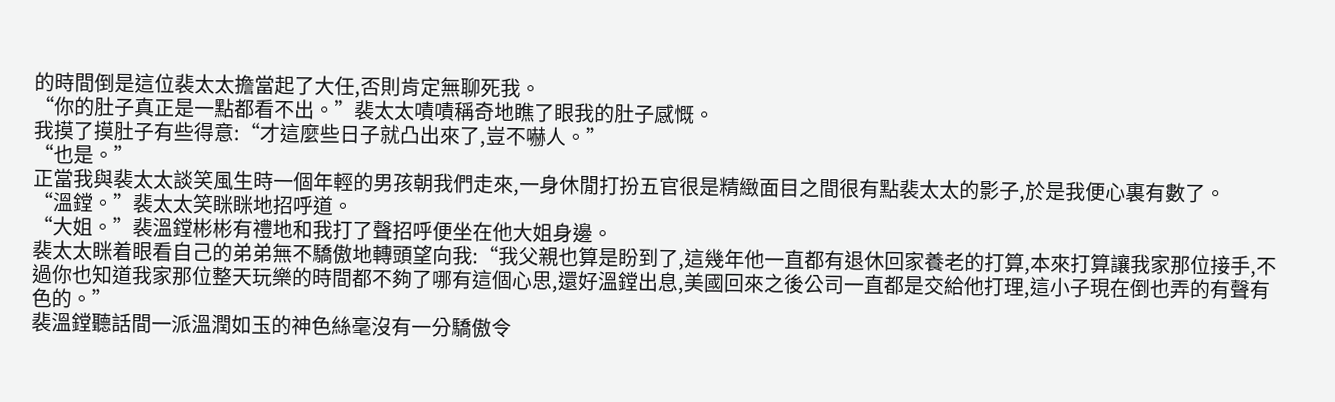的時間倒是這位裴太太擔當起了大任,否則肯定無聊死我。
“你的肚子真正是一點都看不出。”裴太太嘖嘖稱奇地瞧了眼我的肚子感慨。
我摸了摸肚子有些得意:“才這麼些日子就凸出來了,豈不嚇人。”
“也是。”
正當我與裴太太談笑風生時一個年輕的男孩朝我們走來,一身休閒打扮五官很是精緻面目之間很有點裴太太的影子,於是我便心裏有數了。
“溫鏜。”裴太太笑眯眯地招呼道。
“大姐。”裴溫鏜彬彬有禮地和我打了聲招呼便坐在他大姐身邊。
裴太太眯着眼看自己的弟弟無不驕傲地轉頭望向我:“我父親也算是盼到了,這幾年他一直都有退休回家養老的打算,本來打算讓我家那位接手,不過你也知道我家那位整天玩樂的時間都不夠了哪有這個心思,還好溫鏜出息,美國回來之後公司一直都是交給他打理,這小子現在倒也弄的有聲有色的。”
裴溫鏜聽話間一派溫潤如玉的神色絲毫沒有一分驕傲令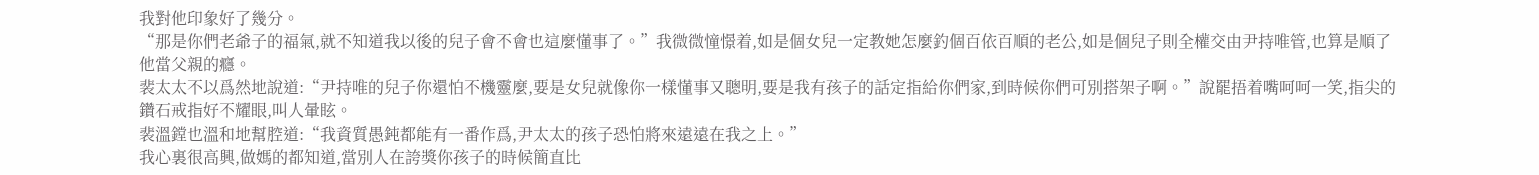我對他印象好了幾分。
“那是你們老爺子的福氣,就不知道我以後的兒子會不會也這麼懂事了。”我微微憧憬着,如是個女兒一定教她怎麼釣個百依百順的老公,如是個兒子則全權交由尹持唯管,也算是順了他當父親的癮。
裴太太不以爲然地說道:“尹持唯的兒子你還怕不機靈麼,要是女兒就像你一樣懂事又聰明,要是我有孩子的話定指給你們家,到時候你們可別搭架子啊。”說罷捂着嘴呵呵一笑,指尖的鑽石戒指好不耀眼,叫人暈眩。
裴溫鏜也溫和地幫腔道:“我資質愚鈍都能有一番作爲,尹太太的孩子恐怕將來遠遠在我之上。”
我心裏很高興,做媽的都知道,當別人在誇獎你孩子的時候簡直比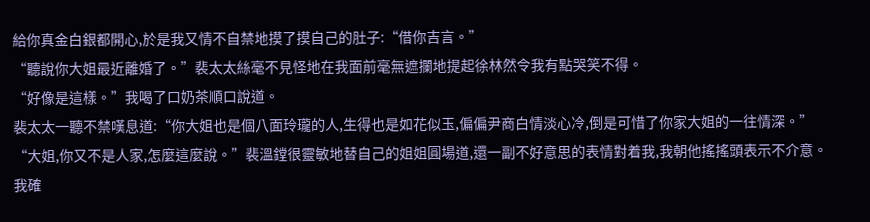給你真金白銀都開心,於是我又情不自禁地摸了摸自己的肚子:“借你吉言。”
“聽說你大姐最近離婚了。”裴太太絲毫不見怪地在我面前毫無遮攔地提起徐林然令我有點哭笑不得。
“好像是這樣。”我喝了口奶茶順口說道。
裴太太一聽不禁嘆息道:“你大姐也是個八面玲瓏的人,生得也是如花似玉,偏偏尹商白情淡心冷,倒是可惜了你家大姐的一往情深。”
“大姐,你又不是人家,怎麼這麼說。”裴溫鏜很靈敏地替自己的姐姐圓場道,還一副不好意思的表情對着我,我朝他搖搖頭表示不介意。
我確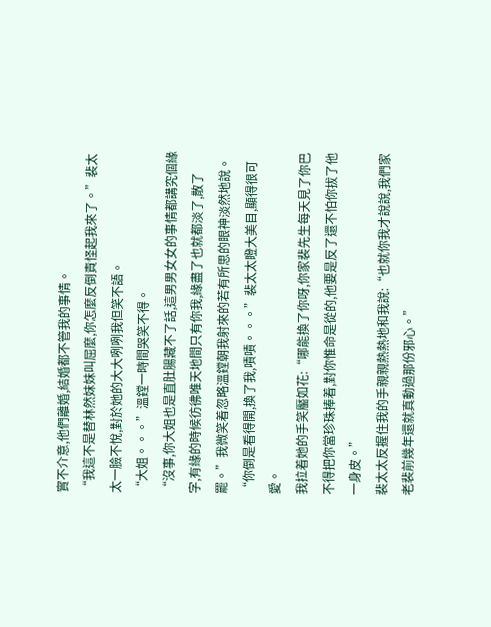實不介意,他們離婚,結婚都不管我的事情。
“我這不是替林然妹妹叫屈麼,你怎麼反倒責怪起我來了。”裴太太一臉不悅,對於她的大大咧咧我但笑不語。
“大姐。。。”溫鏜一時間哭笑不得。
“沒事,你大姐也是直肚腸藏不了話,這男男女女的事情都講究個緣字,有緣的時候彷彿唯天地間只有你我,緣盡了也就都淡了,散了罷。”我微笑着忽略溫鏜朝我射來的若有所思的眼神淡然地說。
“你倒是看得開,換了我,嘖嘖。。。”裴太太瞪大美目,顯得很可愛。
我拉着她的手笑靨如花:“哪能換了你呀,你家裴先生每天見了你巴不得把你當珍珠捧着,對你惟命是從的,他要是反了還不怕你拔了他一身皮。”
裴太太反握住我的手親親熱熱地和我說:“也就你我才說說,我們家老裴前幾年還就真動過那份邪心。”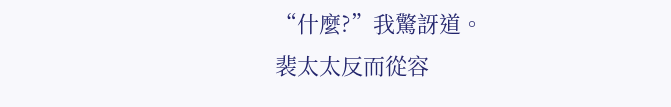“什麼?”我驚訝道。
裴太太反而從容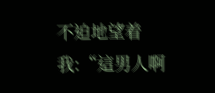不迫地望着我:“這男人啊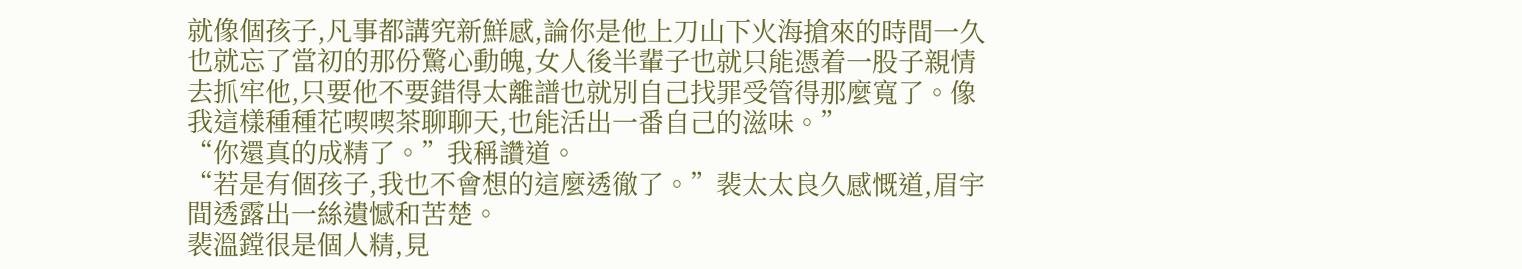就像個孩子,凡事都講究新鮮感,論你是他上刀山下火海搶來的時間一久也就忘了當初的那份驚心動魄,女人後半輩子也就只能憑着一股子親情去抓牢他,只要他不要錯得太離譜也就別自己找罪受管得那麼寬了。像我這樣種種花喫喫茶聊聊天,也能活出一番自己的滋味。”
“你還真的成精了。”我稱讚道。
“若是有個孩子,我也不會想的這麼透徹了。”裴太太良久感慨道,眉宇間透露出一絲遺憾和苦楚。
裴溫鏜很是個人精,見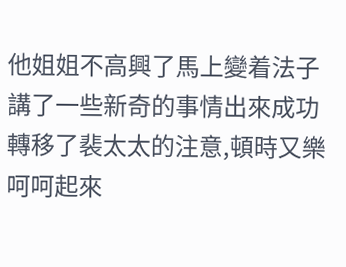他姐姐不高興了馬上變着法子講了一些新奇的事情出來成功轉移了裴太太的注意,頓時又樂呵呵起來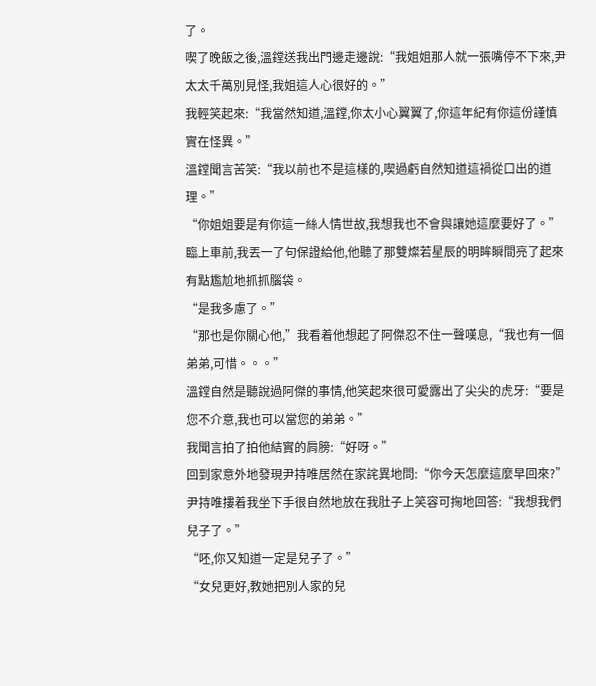了。
喫了晚飯之後,溫鏜送我出門邊走邊說:“我姐姐那人就一張嘴停不下來,尹太太千萬別見怪,我姐這人心很好的。”
我輕笑起來:“我當然知道,溫鏜,你太小心翼翼了,你這年紀有你這份謹慎實在怪異。”
溫鏜聞言苦笑:“我以前也不是這樣的,喫過虧自然知道這禍從口出的道理。”
“你姐姐要是有你這一絲人情世故,我想我也不會與讓她這麼要好了。”臨上車前,我丟一了句保證給他,他聽了那雙燦若星辰的明眸瞬間亮了起來有點尷尬地抓抓腦袋。
“是我多慮了。”
“那也是你關心他,”我看着他想起了阿傑忍不住一聲嘆息,“我也有一個弟弟,可惜。。。”
溫鏜自然是聽說過阿傑的事情,他笑起來很可愛露出了尖尖的虎牙:“要是您不介意,我也可以當您的弟弟。”
我聞言拍了拍他結實的肩膀:“好呀。”
回到家意外地發現尹持唯居然在家詫異地問:“你今天怎麼這麼早回來?”
尹持唯摟着我坐下手很自然地放在我肚子上笑容可掬地回答:“我想我們兒子了。”
“呸,你又知道一定是兒子了。”
“女兒更好,教她把別人家的兒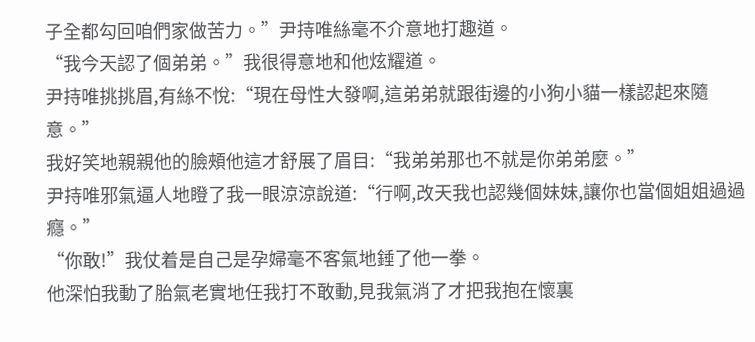子全都勾回咱們家做苦力。”尹持唯絲毫不介意地打趣道。
“我今天認了個弟弟。”我很得意地和他炫耀道。
尹持唯挑挑眉,有絲不悅:“現在母性大發啊,這弟弟就跟街邊的小狗小貓一樣認起來隨意。”
我好笑地親親他的臉頰他這才舒展了眉目:“我弟弟那也不就是你弟弟麼。”
尹持唯邪氣逼人地瞪了我一眼涼涼說道:“行啊,改天我也認幾個妹妹,讓你也當個姐姐過過癮。”
“你敢!”我仗着是自己是孕婦毫不客氣地錘了他一拳。
他深怕我動了胎氣老實地任我打不敢動,見我氣消了才把我抱在懷裏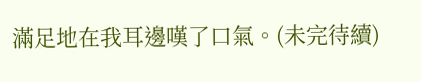滿足地在我耳邊嘆了口氣。(未完待續)